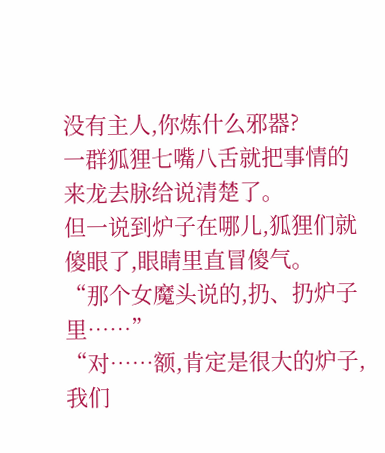没有主人,你炼什么邪器?
一群狐狸七嘴八舌就把事情的来龙去脉给说清楚了。
但一说到炉子在哪儿,狐狸们就傻眼了,眼睛里直冒傻气。
“那个女魔头说的,扔、扔炉子里……”
“对……额,肯定是很大的炉子,我们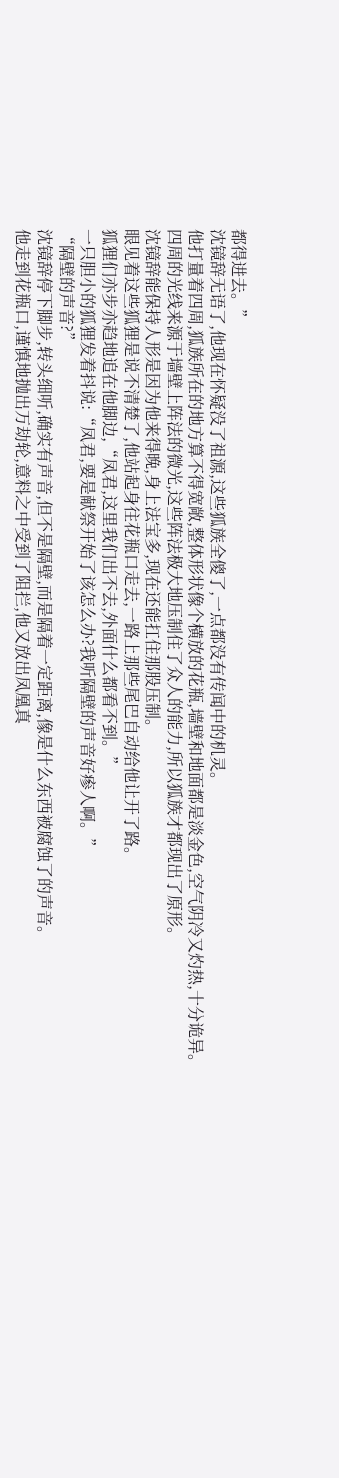都得进去。”
沈镜辞无语了,他现在怀疑没了祖源,这些狐族全傻了,一点都没有传闻中的机灵。
他打量着四周,狐族所在的地方算不得宽敞,整体形状像个横放的花瓶,墙壁和地面都是淡金色,空气阴冷又灼热,十分诡异。
四周的光线来源于墙壁上阵法的微光,这些阵法极大地压制住了众人的能力,所以狐族才都现出了原形。
沈镜辞能保持人形是因为他来得晚,身上法宝多,现在还能扛住那股压制。
眼见着这些狐狸是说不清楚了,他站起身往花瓶口走去,一路上那些尾巴自动给他让开了路。
狐狸们亦步亦趋地追在他脚边,“凤君,这里我们出不去,外面什么都看不到。”
一只胆小的狐狸发着抖说:“凤君,要是献祭开始了该怎么办?我听隔壁的声音好瘆人啊。”
“隔壁的声音?”
沈镜辞停下脚步,转头细听,确实有声音,但不是隔壁,而是隔着一定距离,像是什么东西被腐蚀了的声音。
他走到花瓶口,谨慎地抛出万劫轮,意料之中受到了阻拦,他又放出凤凰真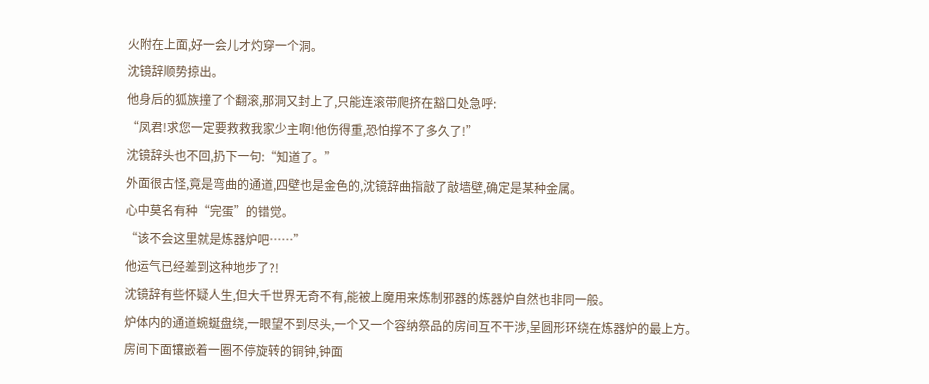火附在上面,好一会儿才灼穿一个洞。
沈镜辞顺势掠出。
他身后的狐族撞了个翻滚,那洞又封上了,只能连滚带爬挤在豁口处急呼:
“凤君!求您一定要救救我家少主啊!他伤得重,恐怕撑不了多久了!”
沈镜辞头也不回,扔下一句:“知道了。”
外面很古怪,竟是弯曲的通道,四壁也是金色的,沈镜辞曲指敲了敲墙壁,确定是某种金属。
心中莫名有种“完蛋”的错觉。
“该不会这里就是炼器炉吧……”
他运气已经差到这种地步了?!
沈镜辞有些怀疑人生,但大千世界无奇不有,能被上魔用来炼制邪器的炼器炉自然也非同一般。
炉体内的通道蜿蜒盘绕,一眼望不到尽头,一个又一个容纳祭品的房间互不干涉,呈圆形环绕在炼器炉的最上方。
房间下面镶嵌着一圈不停旋转的铜钟,钟面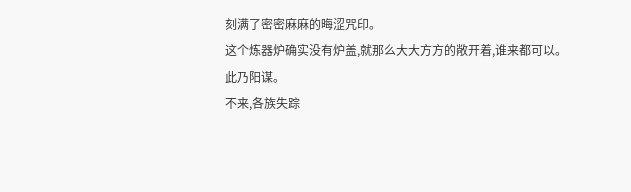刻满了密密麻麻的晦涩咒印。
这个炼器炉确实没有炉盖,就那么大大方方的敞开着,谁来都可以。
此乃阳谋。
不来,各族失踪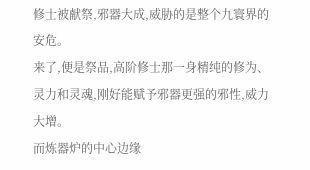修士被献祭,邪器大成,威胁的是整个九寰界的安危。
来了,便是祭品,高阶修士那一身精纯的修为、灵力和灵魂,刚好能赋予邪器更强的邪性,威力大增。
而炼器炉的中心边缘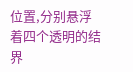位置,分别悬浮着四个透明的结界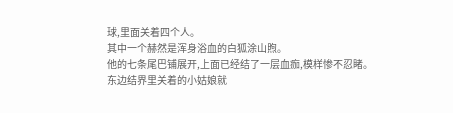球,里面关着四个人。
其中一个赫然是浑身浴血的白狐涂山煦。
他的七条尾巴铺展开,上面已经结了一层血痂,模样惨不忍睹。
东边结界里关着的小姑娘就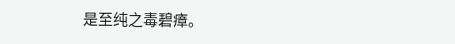是至纯之毒碧瘴。